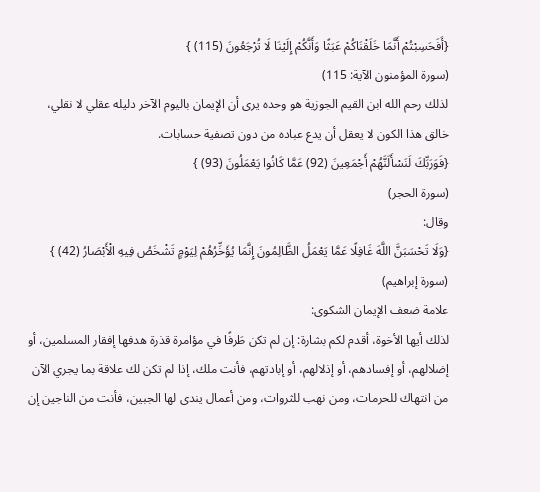{أَفَحَسِبْتُمْ أَنَّمَا خَلَقْنَاكُمْ عَبَثًا وَأَنَّكُمْ إِلَيْنَا لَا تُرْجَعُونَ (115) }
(سورة المؤمنون الآية: 115)
لذلك رحم الله ابن القيم الجوزية هو وحده يرى أن الإيمان باليوم الآخر دليله عقلي لا نقلي، خالق هذا الكون لا يعقل أن يدع عباده من دون تصفية حسابات.
{فَوَرَبِّكَ لَنَسْأَلَنَّهُمْ أَجْمَعِينَ (92) عَمَّا كَانُوا يَعْمَلُونَ (93) }
(سورة الحجر)
وقال:
{وَلَا تَحْسَبَنَّ اللَّهَ غَافِلًا عَمَّا يَعْمَلُ الظَّالِمُونَ إِنَّمَا يُؤَخِّرُهُمْ لِيَوْمٍ تَشْخَصُ فِيهِ الْأَبْصَارُ (42) }
(سورة إبراهيم)
علامة ضعف الإيمان الشكوى:
لذلك أيها الأخوة، أقدم لكم بشارة: إن لم تكن طَرفًا في مؤامرة قذرة هدفها إفقار المسلمين، أو إضلالهم، أو إفسادهم، أو إذلالهم، أو إبادتهم، فأنت ملك، إذا لم تكن لك علاقة بما يجري الآن من انتهاك للحرمات، ومن نهب للثروات، ومن أعمال يندى لها الجبين، فأنت من الناجين إن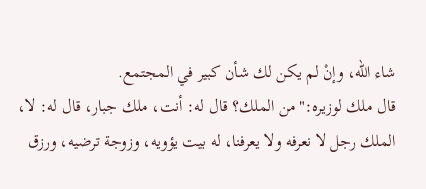شاء الله، وإنْ لم يكن لك شأن كبير في المجتمع.
قال ملك لوزيره:"من الملك؟ قال له: أنت، ملك جبار، قال له: لا، الملك رجل لا نعرفه ولا يعرفنا، له بيت يؤويه، وزوجة ترضيه، ورزق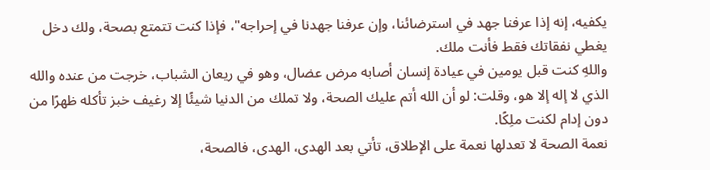يكفيه، إنه إذا عرفنا جهد في استرضائنا، وإن عرفنا جهدنا في إحراجه"، فإذا كنت تتمتع بصحة، ولك دخل يغطي نفقاتك فقط فأنت ملك.
واللهِ كنت قبل يومين في عيادة إنسان أصابه مرض عضال، وهو في ريعان الشباب، خرجت من عنده والله الذي لا إله إلا هو، وقلت: لو أن الله أتم عليك الصحة، ولا تملك من الدنيا شيئًا إلا رغيف خبز تأكله ظهرًا من دون إدام لكنت ملِكًا.
نعمة الصحة لا تعدلها نعمة على الإطلاق، تأتي بعد الهدى، الهدى، فالصحة،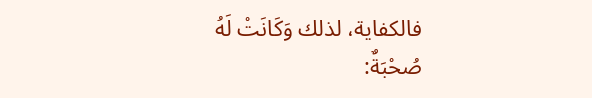فالكفاية، لذلك وَكَانَتْ لَهُ صُحْبَةٌ: